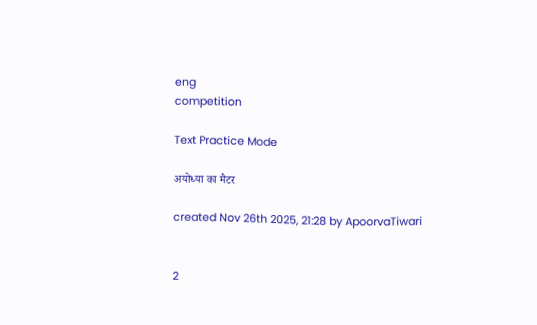eng
competition

Text Practice Mode

अयोध्या का मैटर

created Nov 26th 2025, 21:28 by ApoorvaTiwari


2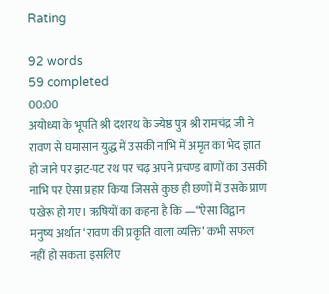Rating

92 words
59 completed
00:00
अयोध्या के भूपति श्री दशरथ के ज्येष्ठ पुत्र श्री रामचंद्र जी ने रावण से घमासान युद्ध में उसकी नाभि में अमृत का भेद ज्ञात हो जाने पर झट-पट रथ पर चढ़ अपने प्रचण्ड बाणों का उसकी नाभि पर ऐसा प्रहार किया जिससे कुछ ही छणों में उसके प्राण पखेरू हो गए। ऋषियों का कहना है कि —“ऐसा विद्वान मनुष्य अर्थात ‘रावण की प्रकृति वाला व्यक्ति’ कभी सफल नहीं हो सकता इसलिए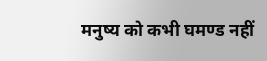मनुष्य को कभी घमण्ड नहीं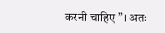करनी चाहिए”। अतः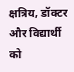क्षत्रिय, डॉक्टर और विद्यार्थी को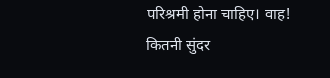परिश्रमी होना चाहिए। वाह! कितनी सुंदर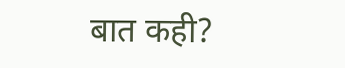बात कही?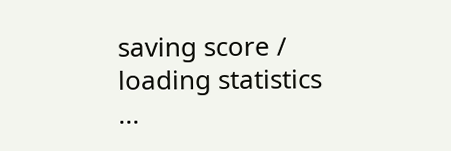saving score / loading statistics ...